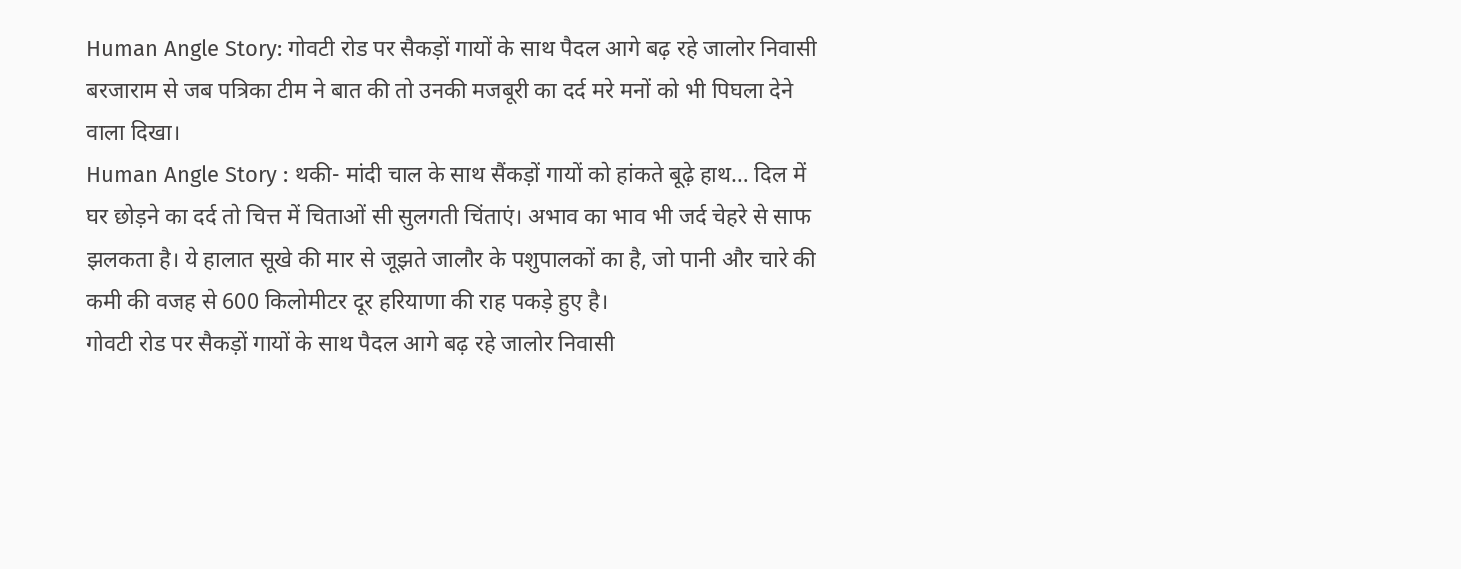Human Angle Story: गोवटी रोड पर सैकड़ों गायों के साथ पैदल आगे बढ़ रहे जालोर निवासी बरजाराम से जब पत्रिका टीम ने बात की तो उनकी मजबूरी का दर्द मरे मनों को भी पिघला देने वाला दिखा।
Human Angle Story : थकी- मांदी चाल के साथ सैंकड़ों गायों को हांकते बूढ़े हाथ… दिल में घर छोड़ने का दर्द तो चित्त में चिताओं सी सुलगती चिंताएं। अभाव का भाव भी जर्द चेहरे से साफ झलकता है। ये हालात सूखे की मार से जूझते जालौर के पशुपालकों का है, जो पानी और चारे की कमी की वजह से 600 किलोमीटर दूर हरियाणा की राह पकड़े हुए है।
गोवटी रोड पर सैकड़ों गायों के साथ पैदल आगे बढ़ रहे जालोर निवासी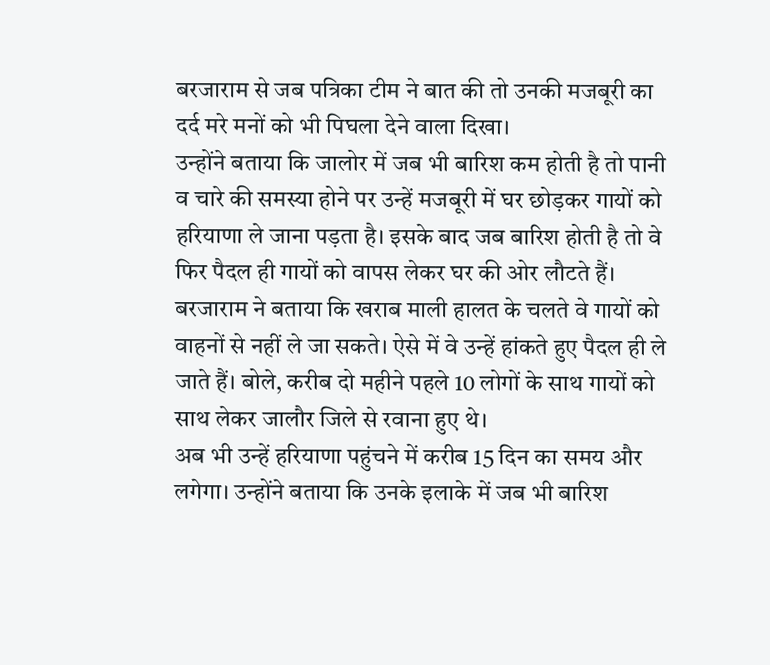बरजाराम से जब पत्रिका टीम ने बात की तो उनकी मजबूरी का दर्द मरे मनों को भी पिघला देने वाला दिखा।
उन्होंने बताया कि जालोर में जब भी बारिश कम होती है तो पानी व चारे की समस्या होने पर उन्हें मजबूरी में घर छोड़कर गायों को हरियाणा ले जाना पड़ता है। इसके बाद जब बारिश होती है तो वे फिर पैदल ही गायों को वापस लेकर घर की ओर लौटते हैं।
बरजाराम ने बताया कि खराब माली हालत के चलते वे गायों को वाहनों से नहीं ले जा सकते। ऐसे में वे उन्हें हांकते हुए पैदल ही ले जाते हैं। बोले, करीब दो महीने पहले 10 लोगों के साथ गायों को साथ लेकर जालौर जिले से रवाना हुए थे।
अब भी उन्हें हरियाणा पहुंचने में करीब 15 दिन का समय और लगेगा। उन्होंने बताया कि उनके इलाके में जब भी बारिश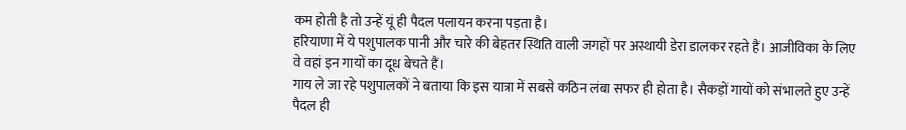कम होती है तो उन्हें यूं ही पैदल पलायन करना पड़ता है।
हरियाणा में ये पशुपालक पानी और चारे की बेहतर स्थिति वाली जगहों पर अस्थायी डेरा डालकर रहते हैं। आजीविका के लिए वे वहां इन गायों का दूध बेचते हैं।
गाय ले जा रहे पशुपालकों ने बताया कि इस यात्रा में सबसे कठिन लंबा सफर ही होता है। सैकड़ों गायों को संभालते हुए उन्हें पैदल ही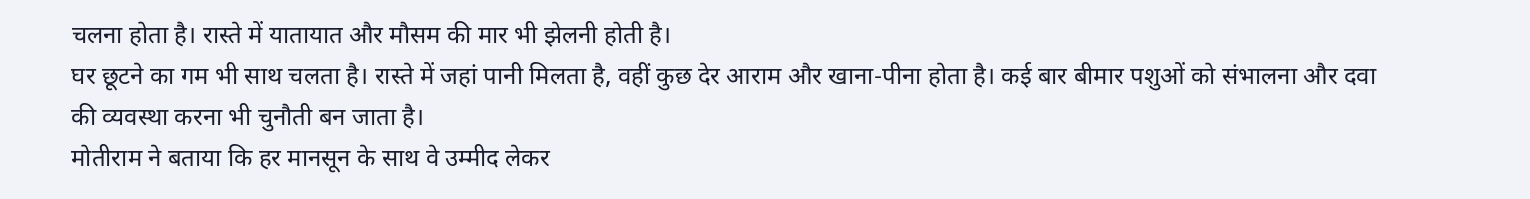चलना होता है। रास्ते में यातायात और मौसम की मार भी झेलनी होती है।
घर छूटने का गम भी साथ चलता है। रास्ते में जहां पानी मिलता है, वहीं कुछ देर आराम और खाना-पीना होता है। कई बार बीमार पशुओं को संभालना और दवा की व्यवस्था करना भी चुनौती बन जाता है।
मोतीराम ने बताया कि हर मानसून के साथ वे उम्मीद लेकर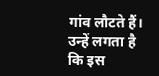गांव लौटते हैं। उन्हें लगता है कि इस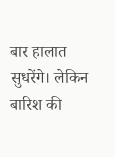बार हालात सुधरेंगे। लेकिन बारिश की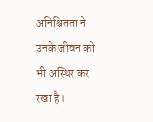अनिश्चितता ने उनके जीवन को भी अस्थिर कर रखा है।